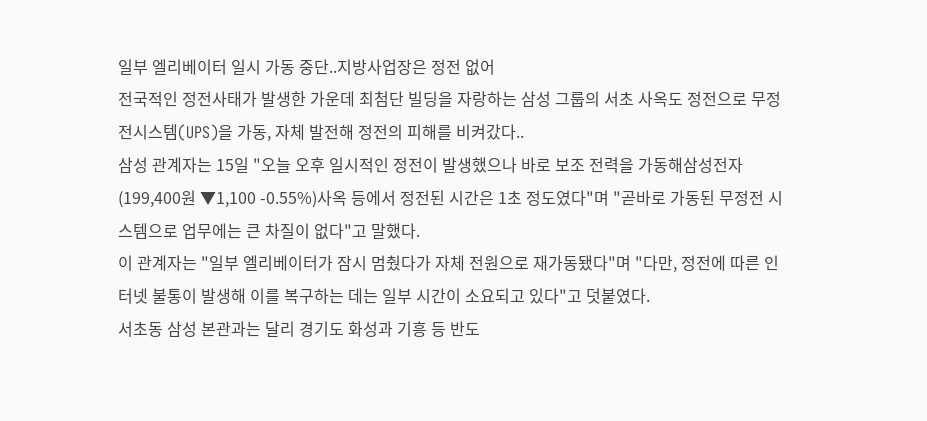일부 엘리베이터 일시 가동 중단..지방사업장은 정전 없어
전국적인 정전사태가 발생한 가운데 최첨단 빌딩을 자랑하는 삼성 그룹의 서초 사옥도 정전으로 무정전시스템(UPS)을 가동, 자체 발전해 정전의 피해를 비켜갔다..
삼성 관계자는 15일 "오늘 오후 일시적인 정전이 발생했으나 바로 보조 전력을 가동해삼성전자(199,400원 ▼1,100 -0.55%)사옥 등에서 정전된 시간은 1초 정도였다"며 "곧바로 가동된 무정전 시스템으로 업무에는 큰 차질이 없다"고 말했다.
이 관계자는 "일부 엘리베이터가 잠시 멈췄다가 자체 전원으로 재가동됐다"며 "다만, 정전에 따른 인터넷 불통이 발생해 이를 복구하는 데는 일부 시간이 소요되고 있다"고 덧붙였다.
서초동 삼성 본관과는 달리 경기도 화성과 기흥 등 반도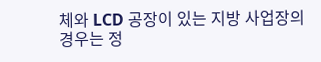체와 LCD 공장이 있는 지방 사업장의 경우는 정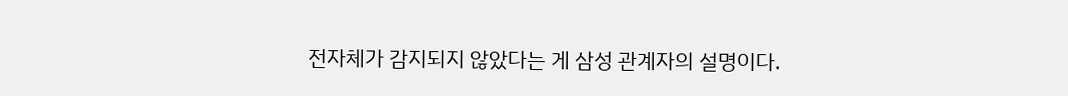전자체가 감지되지 않았다는 게 삼성 관계자의 설명이다.